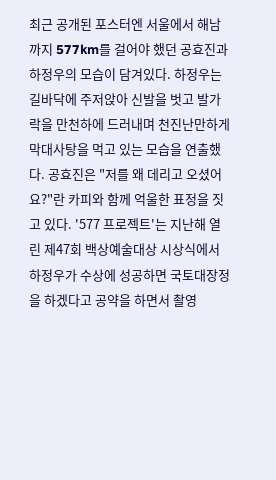최근 공개된 포스터엔 서울에서 해남까지 577km를 걸어야 했던 공효진과 하정우의 모습이 담겨있다. 하정우는 길바닥에 주저앉아 신발을 벗고 발가락을 만천하에 드러내며 천진난만하게 막대사탕을 먹고 있는 모습을 연출했다. 공효진은 "저를 왜 데리고 오셨어요?"란 카피와 함께 억울한 표정을 짓고 있다. '577 프로젝트'는 지난해 열린 제47회 백상예술대상 시상식에서 하정우가 수상에 성공하면 국토대장정을 하겠다고 공약을 하면서 촬영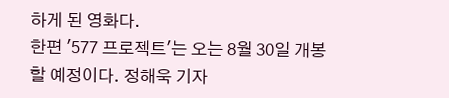하게 된 영화다.
한편 '577 프로젝트'는 오는 8월 30일 개봉할 예정이다. 정해욱 기자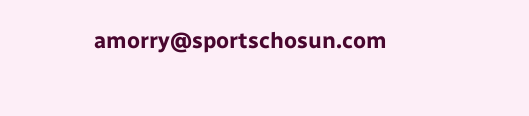amorry@sportschosun.com